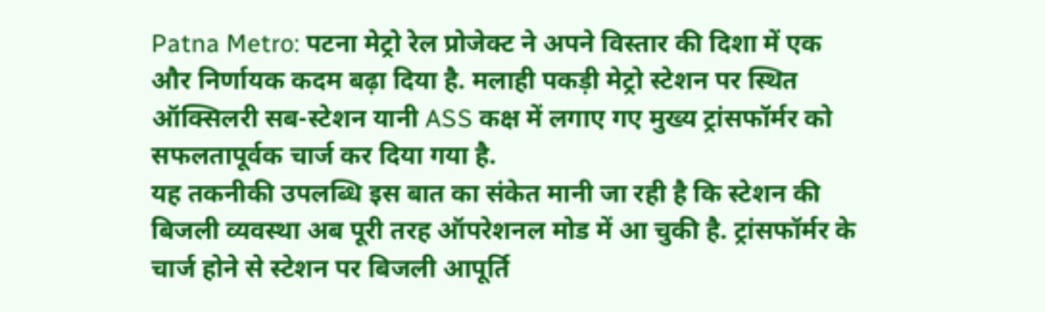Patna Metro: पटना मेट्रो रेल प्रोजेक्ट ने अपने विस्तार की दिशा में एक और निर्णायक कदम बढ़ा दिया है. मलाही पकड़ी मेट्रो स्टेशन पर स्थित ऑक्सिलरी सब-स्टेशन यानी ASS कक्ष में लगाए गए मुख्य ट्रांसफॉर्मर को सफलतापूर्वक चार्ज कर दिया गया है.
यह तकनीकी उपलब्धि इस बात का संकेत मानी जा रही है कि स्टेशन की बिजली व्यवस्था अब पूरी तरह ऑपरेशनल मोड में आ चुकी है. ट्रांसफॉर्मर के चार्ज होने से स्टेशन पर बिजली आपूर्ति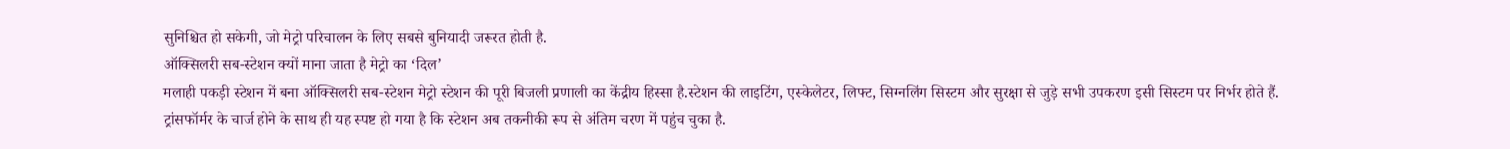सुनिश्चित हो सकेगी, जो मेट्रो परिचालन के लिए सबसे बुनियादी जरूरत होती है.
ऑक्सिलरी सब-स्टेशन क्यों माना जाता है मेट्रो का ‘दिल’
मलाही पकड़ी स्टेशन में बना ऑक्सिलरी सब-स्टेशन मेट्रो स्टेशन की पूरी बिजली प्रणाली का केंद्रीय हिस्सा है.स्टेशन की लाइटिंग, एस्केलेटर, लिफ्ट, सिग्नलिंग सिस्टम और सुरक्षा से जुड़े सभी उपकरण इसी सिस्टम पर निर्भर होते हैं. ट्रांसफॉर्मर के चार्ज होने के साथ ही यह स्पष्ट हो गया है कि स्टेशन अब तकनीकी रूप से अंतिम चरण में पहुंच चुका है.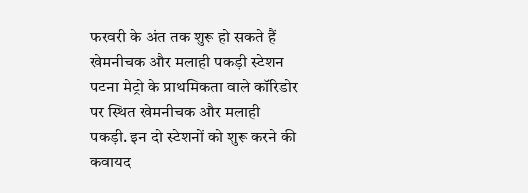फरवरी के अंत तक शुरू हो सकते हैं खेमनीचक और मलाही पकड़ी स्टेशन
पटना मेट्रो के प्राथमिकता वाले कॉरिडोर पर स्थित खेमनीचक और मलाही पकड़ी. इन दो स्टेशनों को शुरू करने की कवायद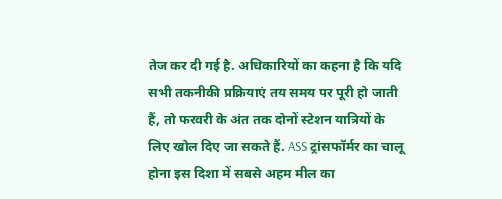तेज कर दी गई है. अधिकारियों का कहना है कि यदि सभी तकनीकी प्रक्रियाएं तय समय पर पूरी हो जाती हैं, तो फरवरी के अंत तक दोनों स्टेशन यात्रियों के लिए खोल दिए जा सकते हैं. ASS ट्रांसफॉर्मर का चालू होना इस दिशा में सबसे अहम मील का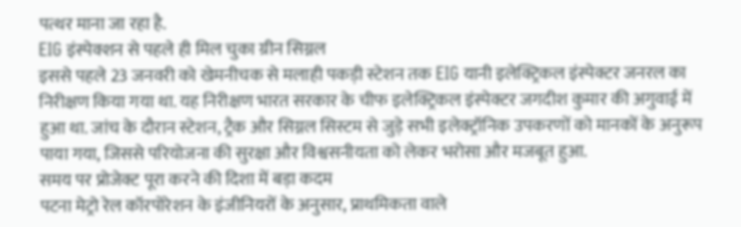पत्थर माना जा रहा है.
EIG इंस्पेक्शन से पहले ही मिल चुका ग्रीन सिग्नल
इससे पहले 23 जनवरी को खेमनीचक से मलाही पकड़ी स्टेशन तक EIG यानी इलेक्ट्रिकल इंस्पेक्टर जनरल का निरीक्षण किया गया था. यह निरीक्षण भारत सरकार के चीफ इलेक्ट्रिकल इंस्पेक्टर जगदीश कुमार की अगुवाई में हुआ था. जांच के दौरान स्टेशन, ट्रैक और सिग्नल सिस्टम से जुड़े सभी इलेक्ट्रॉनिक उपकरणों को मानकों के अनुरूप पाया गया, जिससे परियोजना की सुरक्षा और विश्वसनीयता को लेकर भरोसा और मजबूत हुआ.
समय पर प्रोजेक्ट पूरा करने की दिशा में बड़ा कदम
पटना मेट्रो रेल कॉरपोरेशन के इंजीनियरों के अनुसार, प्राथमिकता वाले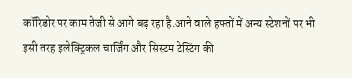कॉरिडोर पर काम तेजी से आगे बढ़ रहा है.आने वाले हफ्तों में अन्य स्टेशनों पर भी इसी तरह इलेक्ट्रिकल चार्जिंग और सिस्टम टेस्टिंग की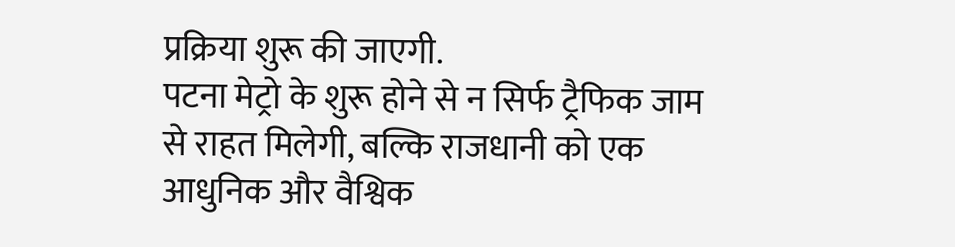प्रक्रिया शुरू की जाएगी.
पटना मेट्रो के शुरू होने से न सिर्फ ट्रैफिक जाम से राहत मिलेगी, बल्कि राजधानी को एक आधुनिक और वैश्विक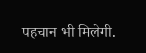पहचान भी मिलेगी.